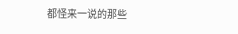都怪来一说的那些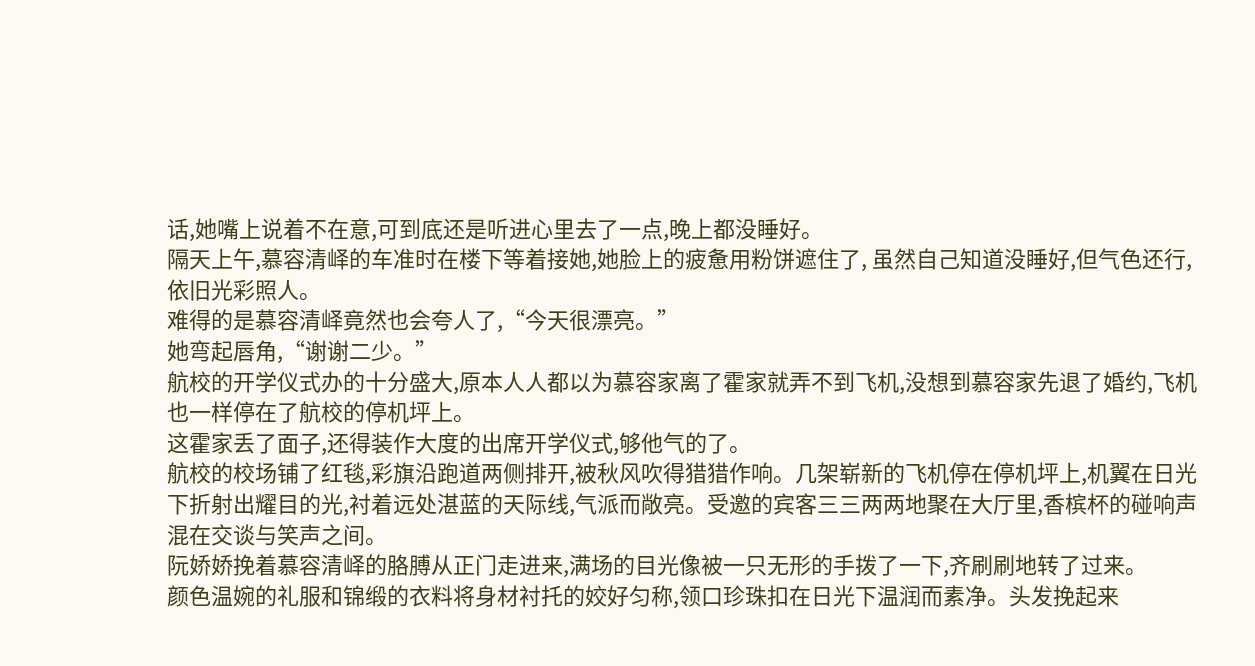话,她嘴上说着不在意,可到底还是听进心里去了一点,晚上都没睡好。
隔天上午,慕容清峄的车准时在楼下等着接她,她脸上的疲惫用粉饼遮住了, 虽然自己知道没睡好,但气色还行,依旧光彩照人。
难得的是慕容清峄竟然也会夸人了,“今天很漂亮。”
她弯起唇角,“谢谢二少。”
航校的开学仪式办的十分盛大,原本人人都以为慕容家离了霍家就弄不到飞机,没想到慕容家先退了婚约,飞机也一样停在了航校的停机坪上。
这霍家丢了面子,还得装作大度的出席开学仪式,够他气的了。
航校的校场铺了红毯,彩旗沿跑道两侧排开,被秋风吹得猎猎作响。几架崭新的飞机停在停机坪上,机翼在日光下折射出耀目的光,衬着远处湛蓝的天际线,气派而敞亮。受邀的宾客三三两两地聚在大厅里,香槟杯的碰响声混在交谈与笑声之间。
阮娇娇挽着慕容清峄的胳膊从正门走进来,满场的目光像被一只无形的手拨了一下,齐刷刷地转了过来。
颜色温婉的礼服和锦缎的衣料将身材衬托的姣好匀称,领口珍珠扣在日光下温润而素净。头发挽起来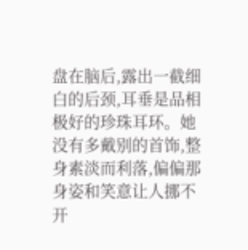盘在脑后,露出一截细白的后颈,耳垂是品相极好的珍珠耳环。她没有多戴别的首饰,整身素淡而利落,偏偏那身姿和笑意让人挪不开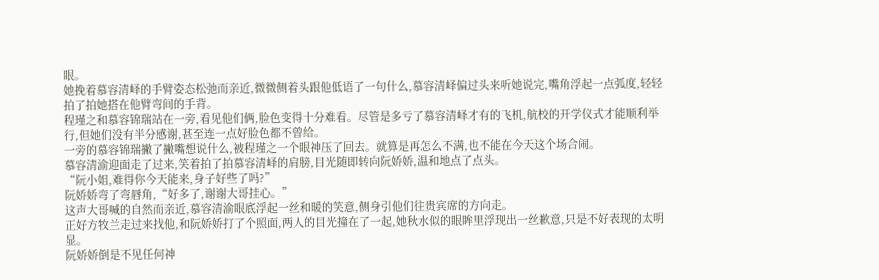眼。
她挽着慕容清峄的手臂姿态松弛而亲近,微微侧着头跟他低语了一句什么,慕容清峄偏过头来听她说完,嘴角浮起一点弧度,轻轻拍了拍她搭在他臂弯间的手背。
程瑾之和慕容锦瑞站在一旁,看见他们俩,脸色变得十分难看。尽管是多亏了慕容清峄才有的飞机,航校的开学仪式才能顺利举行,但她们没有半分感谢,甚至连一点好脸色都不曾给。
一旁的慕容锦瑞撇了撇嘴想说什么,被程瑾之一个眼神压了回去。就算是再怎么不满,也不能在今天这个场合闹。
慕容清渝迎面走了过来,笑着拍了拍慕容清峄的肩膀,目光随即转向阮娇娇,温和地点了点头。
“阮小姐,难得你今天能来,身子好些了吗?”
阮娇娇弯了弯唇角,“好多了,谢谢大哥挂心。”
这声大哥喊的自然而亲近,慕容清渝眼底浮起一丝和暖的笑意,侧身引他们往贵宾席的方向走。
正好方牧兰走过来找他,和阮娇娇打了个照面,两人的目光撞在了一起,她秋水似的眼眸里浮现出一丝歉意,只是不好表现的太明显。
阮娇娇倒是不见任何神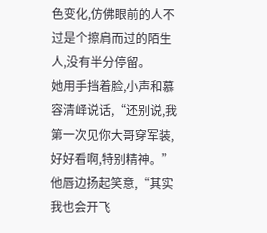色变化,仿佛眼前的人不过是个擦肩而过的陌生人,没有半分停留。
她用手挡着脸,小声和慕容清峄说话,“还别说,我第一次见你大哥穿军装,好好看啊,特别精神。”
他唇边扬起笑意,“其实我也会开飞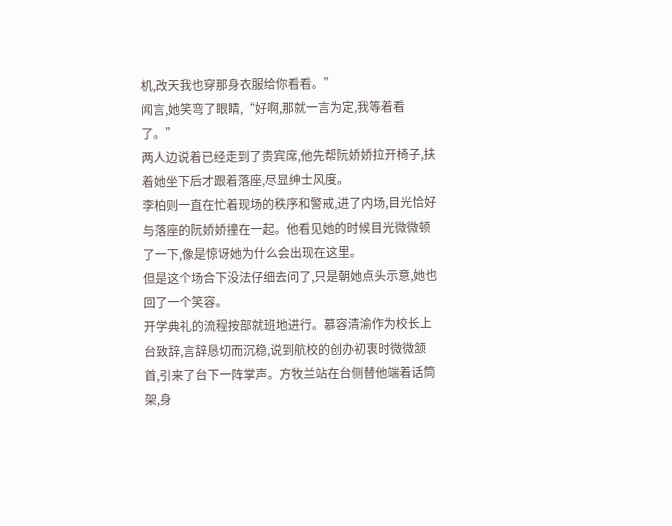机,改天我也穿那身衣服给你看看。”
闻言,她笑弯了眼睛,“好啊,那就一言为定,我等着看了。”
两人边说着已经走到了贵宾席,他先帮阮娇娇拉开椅子,扶着她坐下后才跟着落座,尽显绅士风度。
李柏则一直在忙着现场的秩序和警戒,进了内场,目光恰好与落座的阮娇娇撞在一起。他看见她的时候目光微微顿了一下,像是惊讶她为什么会出现在这里。
但是这个场合下没法仔细去问了,只是朝她点头示意,她也回了一个笑容。
开学典礼的流程按部就班地进行。慕容清渝作为校长上台致辞,言辞恳切而沉稳,说到航校的创办初衷时微微颔首,引来了台下一阵掌声。方牧兰站在台侧替他端着话筒架,身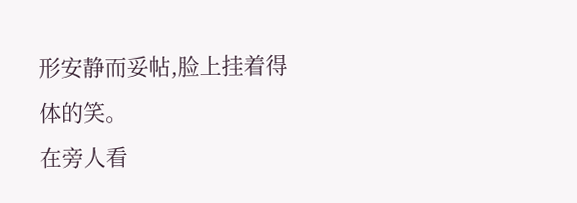形安静而妥帖,脸上挂着得体的笑。
在旁人看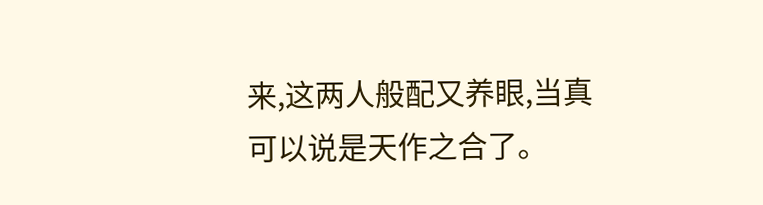来,这两人般配又养眼,当真可以说是天作之合了。